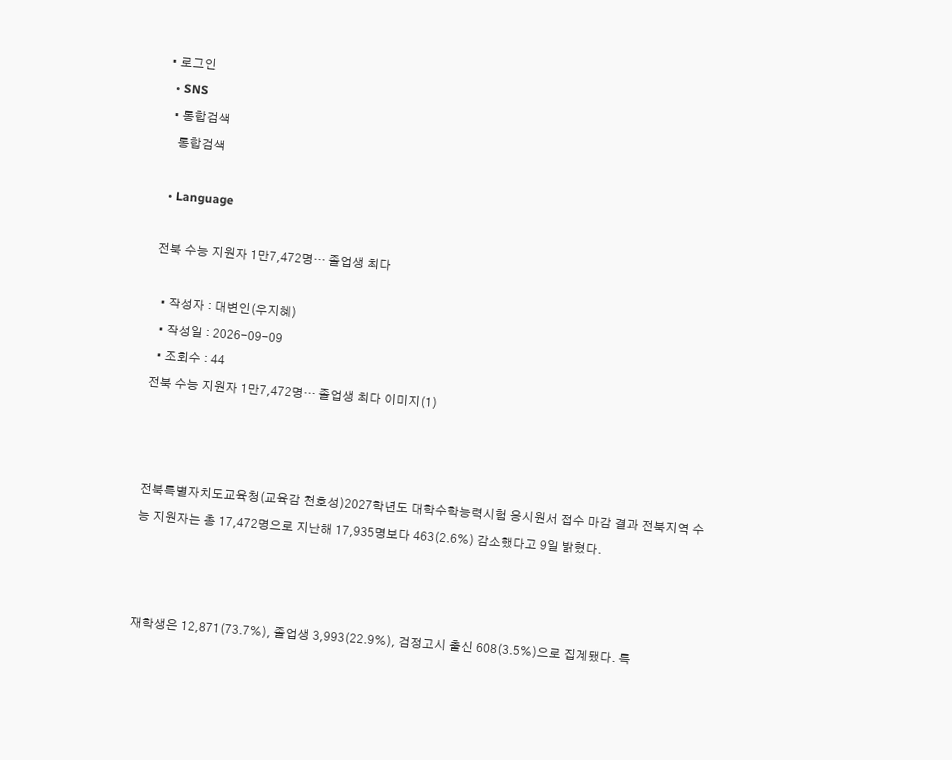• 로그인
  • SNS
  • 통합검색
    통합검색

  • Language

전북 수능 지원자 1만7,472명… 졸업생 최다

  • 작성자 : 대변인(우지혜)
  • 작성일 : 2026-09-09
  • 조회수 : 44
전북 수능 지원자 1만7,472명… 졸업생 최다 이미지(1)



전북특별자치도교육청(교육감 천호성)2027학년도 대학수학능력시험 응시원서 접수 마감 결과 전북지역 수능 지원자는 총 17,472명으로 지난해 17,935명보다 463(2.6%) 감소했다고 9일 밝혔다.



재학생은 12,871(73.7%), 졸업생 3,993(22.9%), 검정고시 출신 608(3.5%)으로 집계됐다. 특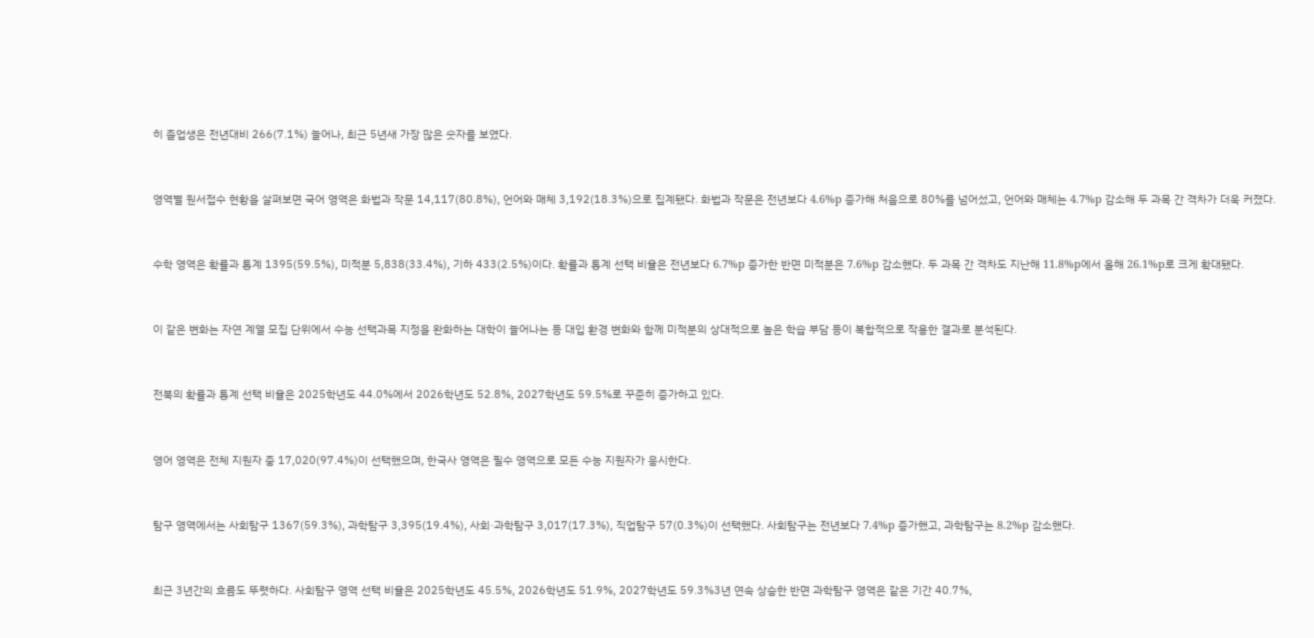히 졸업생은 전년대비 266(7.1%) 늘어나, 최근 5년새 가장 많은 숫자를 보였다.



영역별 원서접수 현황을 살펴보면 국어 영역은 화법과 작문 14,117(80.8%), 언어와 매체 3,192(18.3%)으로 집계됐다. 화법과 작문은 전년보다 4.6%p 증가해 처음으로 80%를 넘어섰고, 언어와 매체는 4.7%p 감소해 두 과목 간 격차가 더욱 커졌다.



수학 영역은 확률과 통계 1395(59.5%), 미적분 5,838(33.4%), 기하 433(2.5%)이다. 확률과 통계 선택 비율은 전년보다 6.7%p 증가한 반면 미적분은 7.6%p 감소했다. 두 과목 간 격차도 지난해 11.8%p에서 올해 26.1%p로 크게 확대됐다.



이 같은 변화는 자연 계열 모집 단위에서 수능 선택과목 지정을 완화하는 대학이 늘어나는 등 대입 환경 변화와 함께 미적분의 상대적으로 높은 학습 부담 등이 복합적으로 작용한 결과로 분석된다.



전북의 확률과 통계 선택 비율은 2025학년도 44.0%에서 2026학년도 52.8%, 2027학년도 59.5%로 꾸준히 증가하고 있다.



영어 영역은 전체 지원자 중 17,020(97.4%)이 선택했으며, 한국사 영역은 필수 영역으로 모든 수능 지원자가 응시한다.



탐구 영역에서는 사회탐구 1367(59.3%), 과학탐구 3,395(19.4%), 사회·과학탐구 3,017(17.3%), 직업탐구 57(0.3%)이 선택했다. 사회탐구는 전년보다 7.4%p 증가했고, 과학탐구는 8.2%p 감소했다.



최근 3년간의 흐름도 뚜렷하다. 사회탐구 영역 선택 비율은 2025학년도 45.5%, 2026학년도 51.9%, 2027학년도 59.3%3년 연속 상승한 반면 과학탐구 영역은 같은 기간 40.7%,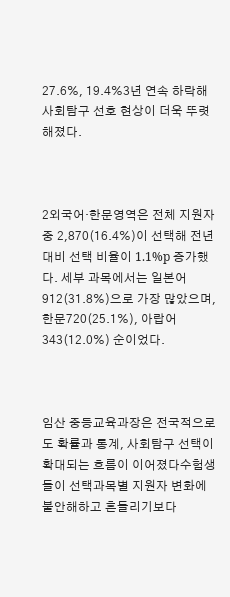27.6%, 19.4%3년 연속 하락해 사회탐구 선호 현상이 더욱 뚜렷해졌다.



2외국어·한문영역은 전체 지원자 중 2,870(16.4%)이 선택해 전년 대비 선택 비율이 1.1%p 증가했다. 세부 과목에서는 일본어912(31.8%)으로 가장 많았으며, 한문720(25.1%), 아랍어343(12.0%) 순이었다.



임산 중등교육과장은 전국적으로도 확률과 통계, 사회탐구 선택이 확대되는 흐름이 이어졌다수험생들이 선택과목별 지원자 변화에 불안해하고 흔들리기보다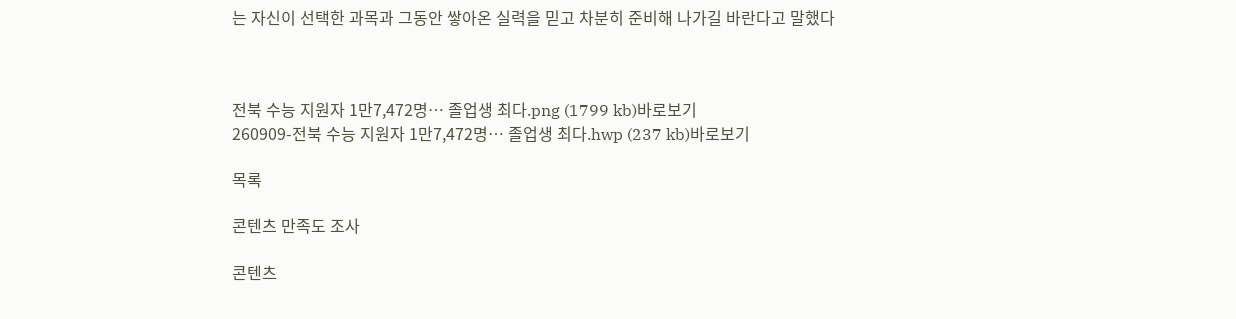는 자신이 선택한 과목과 그동안 쌓아온 실력을 믿고 차분히 준비해 나가길 바란다고 말했다



전북 수능 지원자 1만7,472명… 졸업생 최다.png (1799 kb)바로보기
260909-전북 수능 지원자 1만7,472명… 졸업생 최다.hwp (237 kb)바로보기

목록

콘텐츠 만족도 조사

콘텐츠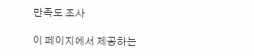만족도 조사

이 페이지에서 제공하는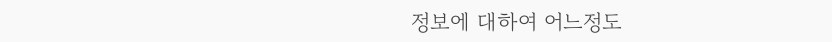정보에 대하여 어느정도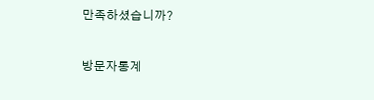만족하셨습니까?

방문자통계